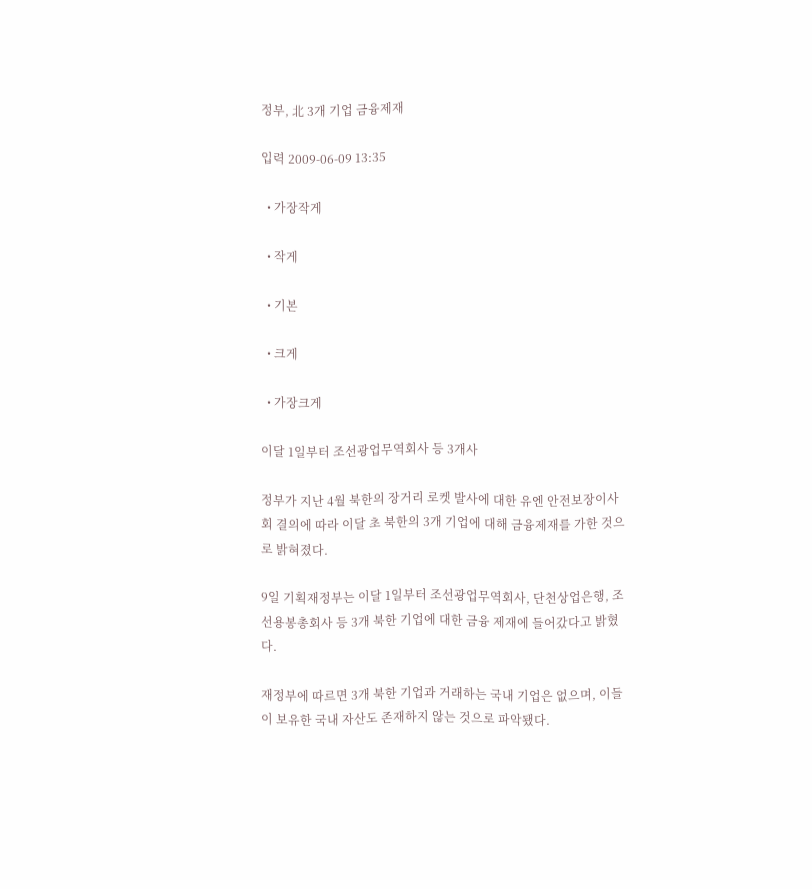정부, 北 3개 기업 금융제재

입력 2009-06-09 13:35

  • 가장작게

  • 작게

  • 기본

  • 크게

  • 가장크게

이달 1일부터 조선광업무역회사 등 3개사

정부가 지난 4월 북한의 장거리 로켓 발사에 대한 유엔 안전보장이사회 결의에 따라 이달 초 북한의 3개 기업에 대해 금융제재를 가한 것으로 밝혀졌다.

9일 기획재정부는 이달 1일부터 조선광업무역회사, 단천상업은행, 조선용봉총회사 등 3개 북한 기업에 대한 금융 제재에 들어갔다고 밝혔다.

재정부에 따르면 3개 북한 기업과 거래하는 국내 기업은 없으며, 이들이 보유한 국내 자산도 존재하지 않는 것으로 파악됐다.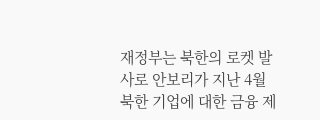재정부는 북한의 로켓 발사로 안보리가 지난 4월 북한 기업에 대한 금융 제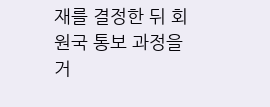재를 결정한 뒤 회원국 통보 과정을 거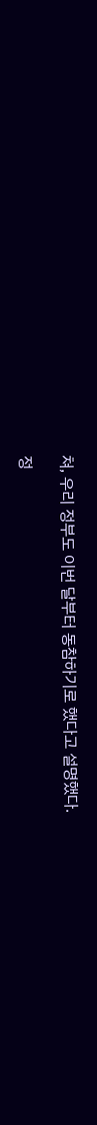쳐, 우리 정부도 이번 달부터 동참하기로 했다고 설명했다.

정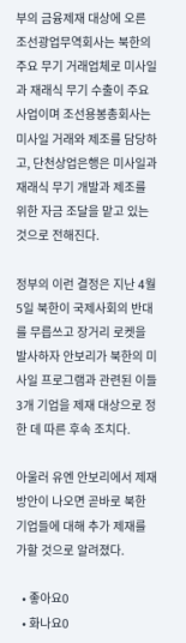부의 금융제재 대상에 오른 조선광업무역회사는 북한의 주요 무기 거래업체로 미사일과 재래식 무기 수출이 주요 사업이며 조선용봉총회사는 미사일 거래와 제조를 담당하고, 단천상업은행은 미사일과 재래식 무기 개발과 제조를 위한 자금 조달을 맡고 있는 것으로 전해진다.

정부의 이런 결정은 지난 4월 5일 북한이 국제사회의 반대를 무릅쓰고 장거리 로켓을 발사하자 안보리가 북한의 미사일 프로그램과 관련된 이들 3개 기업을 제재 대상으로 정한 데 따른 후속 조치다.

아울러 유엔 안보리에서 제재 방안이 나오면 곧바로 북한 기업들에 대해 추가 제재를 가할 것으로 알려졌다.

  • 좋아요0
  • 화나요0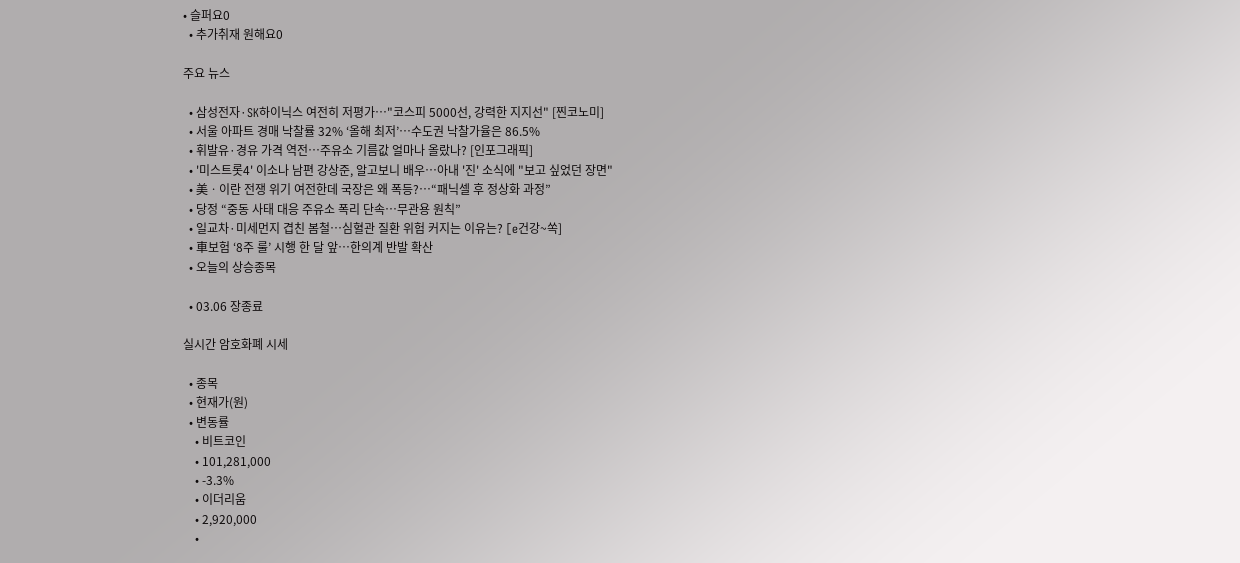• 슬퍼요0
  • 추가취재 원해요0

주요 뉴스

  • 삼성전자·SK하이닉스 여전히 저평가…"코스피 5000선, 강력한 지지선" [찐코노미]
  • 서울 아파트 경매 낙찰률 32% ‘올해 최저’⋯수도권 낙찰가율은 86.5%
  • 휘발유·경유 가격 역전…주유소 기름값 얼마나 올랐나? [인포그래픽]
  • '미스트롯4' 이소나 남편 강상준, 알고보니 배우⋯아내 '진' 소식에 "보고 싶었던 장면"
  • 美ㆍ이란 전쟁 위기 여전한데 국장은 왜 폭등?⋯“패닉셀 후 정상화 과정”
  • 당정 “중동 사태 대응 주유소 폭리 단속…무관용 원칙”
  • 일교차·미세먼지 겹친 봄철…심혈관 질환 위험 커지는 이유는? [e건강~쏙]
  • 車보험 ‘8주 룰’ 시행 한 달 앞…한의계 반발 확산
  • 오늘의 상승종목

  • 03.06 장종료

실시간 암호화폐 시세

  • 종목
  • 현재가(원)
  • 변동률
    • 비트코인
    • 101,281,000
    • -3.3%
    • 이더리움
    • 2,920,000
    •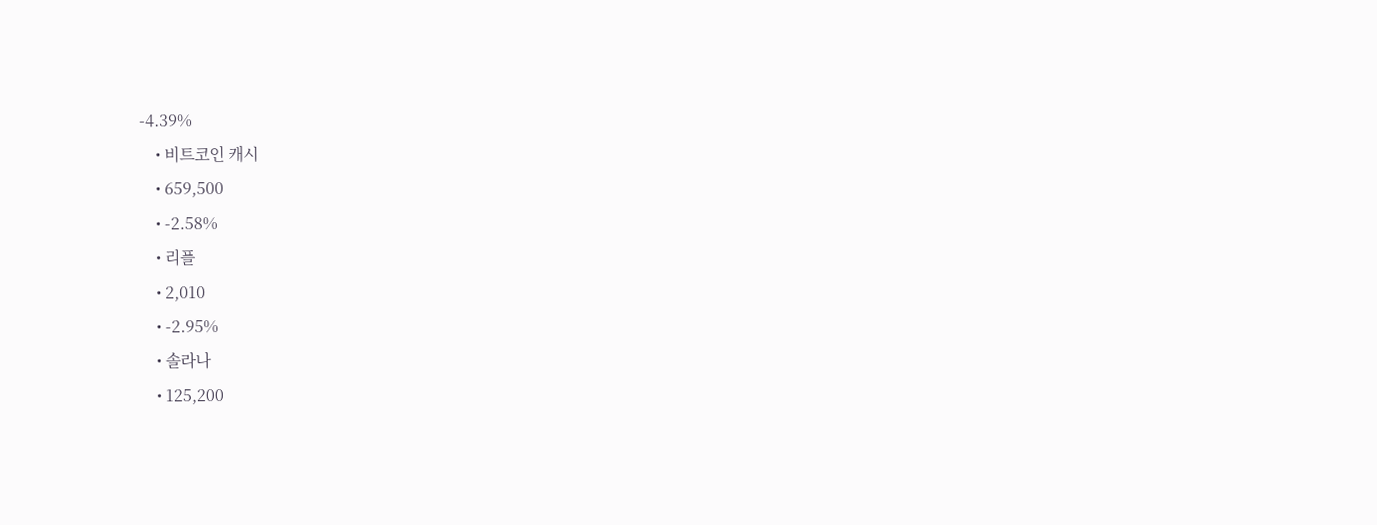-4.39%
    • 비트코인 캐시
    • 659,500
    • -2.58%
    • 리플
    • 2,010
    • -2.95%
    • 솔라나
    • 125,200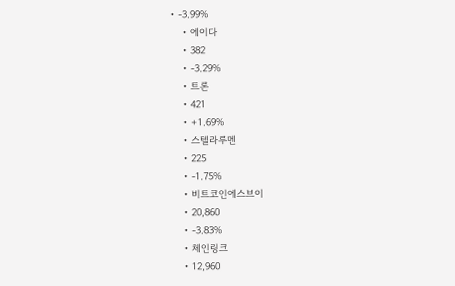• -3.99%
    • 에이다
    • 382
    • -3.29%
    • 트론
    • 421
    • +1.69%
    • 스텔라루멘
    • 225
    • -1.75%
    • 비트코인에스브이
    • 20,860
    • -3.83%
    • 체인링크
    • 12,960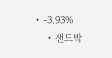• -3.93%
    • 샌드박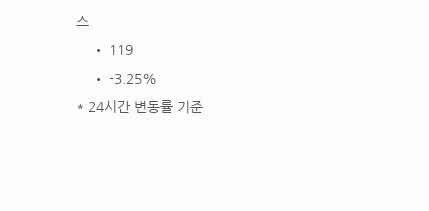스
    • 119
    • -3.25%
* 24시간 변동률 기준